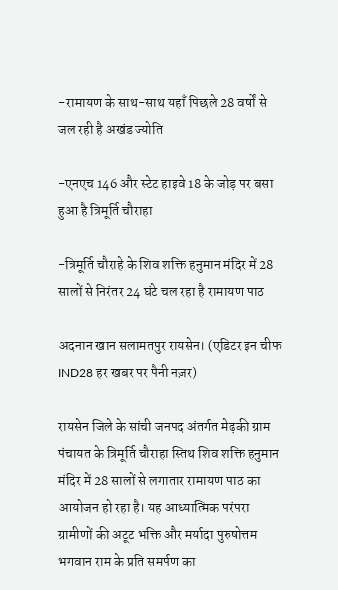-रामायण के साथ-साथ यहाँ पिछले 28 वर्षों से जल रही है अखंड ज्योति

-एनएच 146 और स्टेट हाइवे 18 के जोड़ पर बसा हुआ है त्रिमूर्ति चौराहा

-त्रिमूर्ति चौराहे के शिव शक्ति हनुमान मंदिर में 28 सालों से निरंतर 24 घंटे चल रहा है रामायण पाठ

अदनान खान सलामतपुर रायसेन। (एडिटर इन चीफ IND28 हर खबर पर पैनी नज़र)

रायसेन जिले के सांची जनपद अंतर्गत मेढ़की ग्राम पंचायत के त्रिमूर्ति चौराहा स्तिथ शिव शक्ति हनुमान मंदिर में 28 सालों से लगातार रामायण पाठ का आयोजन हो रहा है। यह आध्यात्मिक परंपरा ग्रामीणों की अटूट भक्ति और मर्यादा पुरुषोत्तम भगवान राम के प्रति समर्पण का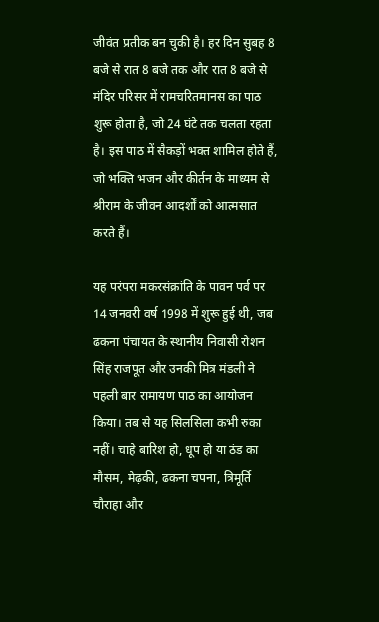जीवंत प्रतीक बन चुकी है। हर दिन सुबह 8 बजे से रात 8 बजे तक और रात 8 बजे से मंदिर परिसर में रामचरितमानस का पाठ शुरू होता है, जो 24 घंटे तक चलता रहता है। इस पाठ में सैकड़ों भक्त शामिल होते हैं, जो भक्ति भजन और कीर्तन के माध्यम से श्रीराम के जीवन आदर्शों को आत्मसात करते हैं।

यह परंपरा मकरसंक्रांति के पावन पर्व पर 14 जनवरी वर्ष 1998 में शुरू हुई थी, जब ढकना पंचायत के स्थानीय निवासी रोशन सिंह राजपूत और उनकी मित्र मंडली ने पहली बार रामायण पाठ का आयोजन किया। तब से यह सिलसिला कभी रुका नहीं। चाहे बारिश हो, धूप हो या ठंड का मौसम, मेढ़की, ढकना चपना, त्रिमूर्ति चौराहा और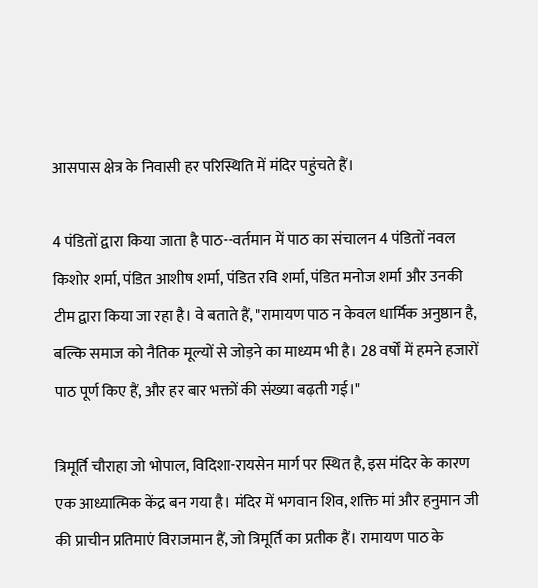आसपास क्षेत्र के निवासी हर परिस्थिति में मंदिर पहुंचते हैं।

4 पंडितों द्वारा किया जाता है पाठ--वर्तमान में पाठ का संचालन 4 पंडितों नवल किशोर शर्मा, पंडित आशीष शर्मा, पंडित रवि शर्मा, पंडित मनोज शर्मा और उनकी टीम द्वारा किया जा रहा है। वे बताते हैं, "रामायण पाठ न केवल धार्मिक अनुष्ठान है, बल्कि समाज को नैतिक मूल्यों से जोड़ने का माध्यम भी है। 28 वर्षों में हमने हजारों पाठ पूर्ण किए हैं, और हर बार भक्तों की संख्या बढ़ती गई।"

त्रिमूर्ति चौराहा जो भोपाल, विदिशा-रायसेन मार्ग पर स्थित है, इस मंदिर के कारण एक आध्यात्मिक केंद्र बन गया है। मंदिर में भगवान शिव, शक्ति मां और हनुमान जी की प्राचीन प्रतिमाएं विराजमान हैं, जो त्रिमूर्ति का प्रतीक हैं। रामायण पाठ के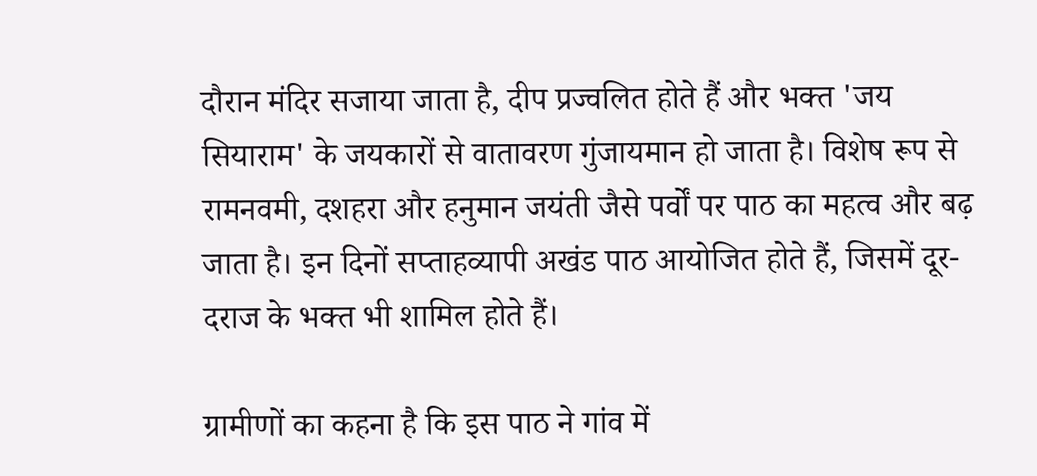दौरान मंदिर सजाया जाता है, दीप प्रज्वलित होते हैं और भक्त 'जय सियाराम' के जयकारों से वातावरण गुंजायमान हो जाता है। विशेष रूप से रामनवमी, दशहरा और हनुमान जयंती जैसे पर्वों पर पाठ का महत्व और बढ़ जाता है। इन दिनों सप्ताहव्यापी अखंड पाठ आयोजित होते हैं, जिसमें दूर-दराज के भक्त भी शामिल होते हैं।

ग्रामीणों का कहना है कि इस पाठ ने गांव में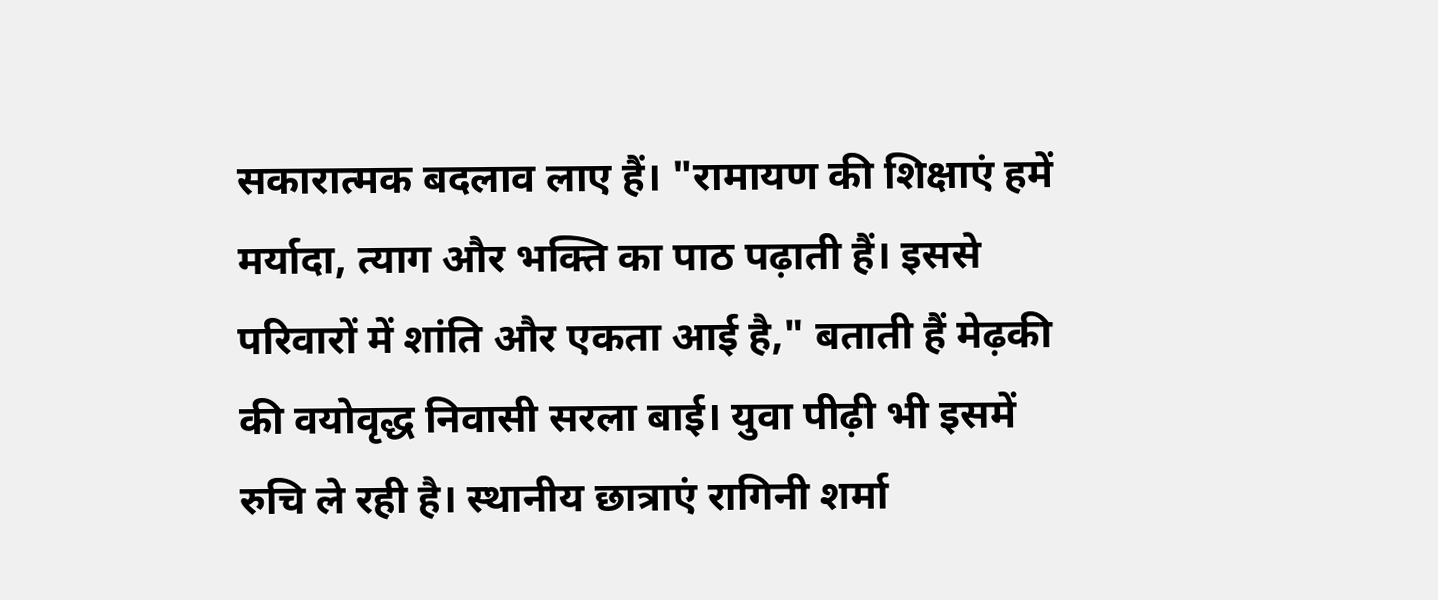सकारात्मक बदलाव लाए हैं। "रामायण की शिक्षाएं हमें मर्यादा, त्याग और भक्ति का पाठ पढ़ाती हैं। इससे परिवारों में शांति और एकता आई है," बताती हैं मेढ़की की वयोवृद्ध निवासी सरला बाई। युवा पीढ़ी भी इसमें रुचि ले रही है। स्थानीय छात्राएं रागिनी शर्मा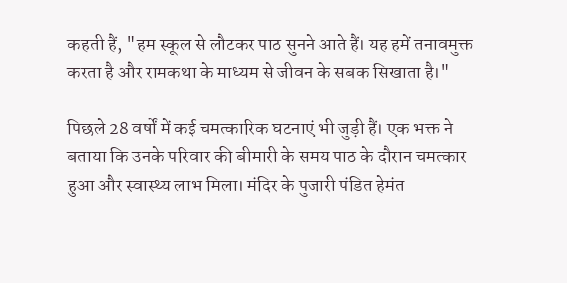कहती हैं, "हम स्कूल से लौटकर पाठ सुनने आते हैं। यह हमें तनावमुक्त करता है और रामकथा के माध्यम से जीवन के सबक सिखाता है।"

पिछले 28 वर्षों में कई चमत्कारिक घटनाएं भी जुड़ी हैं। एक भक्त ने बताया कि उनके परिवार की बीमारी के समय पाठ के दौरान चमत्कार हुआ और स्वास्थ्य लाभ मिला। मंदिर के पुजारी पंडित हेमंत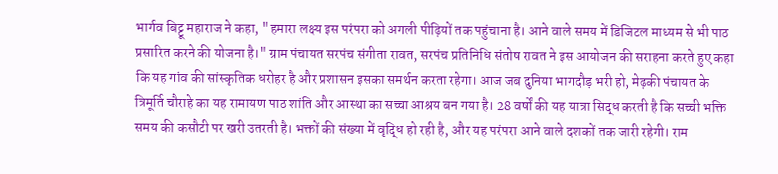भार्गव बिट्टू महाराज ने कहा, "हमारा लक्ष्य इस परंपरा को अगली पीढ़ियों तक पहुंचाना है। आने वाले समय में डिजिटल माध्यम से भी पाठ प्रसारित करने की योजना है।" ग्राम पंचायत सरपंच संगीता रावत, सरपंच प्रतिनिधि संतोष रावत ने इस आयोजन की सराहना करते हुए कहा कि यह गांव की सांस्कृतिक धरोहर है और प्रशासन इसका समर्थन करता रहेगा। आज जब दुनिया भागदौड़ भरी हो, मेढ़की पंचायत के त्रिमूर्ति चौराहे का यह रामायण पाठ शांति और आस्था का सच्चा आश्रय बन गया है। 28 वर्षों की यह यात्रा सिद्ध करती है कि सच्ची भक्ति समय की कसौटी पर खरी उतरती है। भक्तों की संख्या में वृद्धि हो रही है, और यह परंपरा आने वाले दशकों तक जारी रहेगी। राम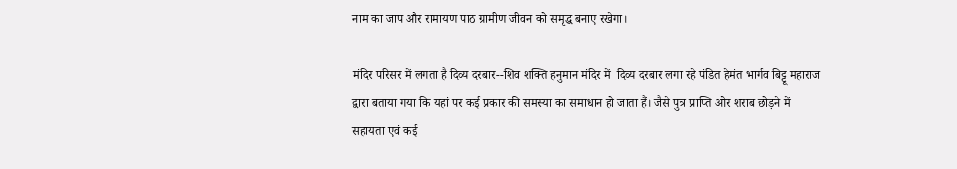नाम का जाप और रामायण पाठ ग्रामीण जीवन को समृद्ध बनाए रखेगा।

मंदिर परिसर में लगता है दिव्य दरबार--शिव शक्ति हनुमान मंदिर में  दिव्य दरबार लगा रहे पंडित हेमंत भार्गव बिट्टू महाराज द्वारा बताया गया कि यहां पर कई प्रकार की समस्या का समाधान हो जाता हैं। जैसे पुत्र प्राप्ति ओर शराब छोड़ने में सहायता एवं कई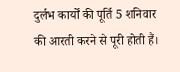दुर्लभ कार्यों की पूर्ति 5 शनिवार की आरती करने से पूरी होती हैं।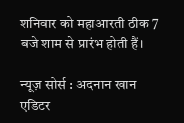शनिवार को महाआरती ठीक 7 बजे शाम से प्रारंभ होती हैं।

न्यूज़ सोर्स : अदनान खान एडिटर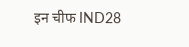इन चीफ IND28